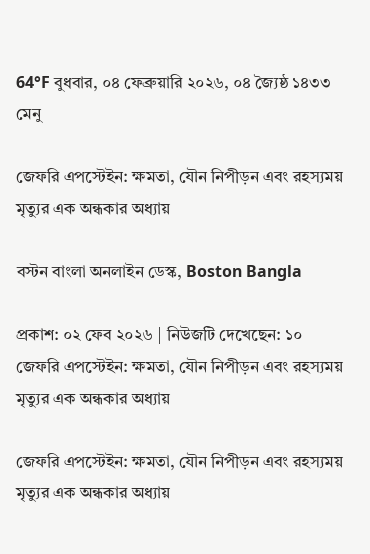64°F বুধবার, ০৪ ফেব্রুয়ারি ২০২৬, ০৪ জ্যৈষ্ঠ ১৪৩৩
মেনু

জেফরি এপস্টেইন: ক্ষমতা, যৌন নিপীড়ন এবং রহস্যময় মৃত্যুর এক অন্ধকার অধ্যায়

বস্টন বাংলা অনলাইন ডেস্ক, Boston Bangla

প্রকাশ: ০২ ফেব ২০২৬ | নিউজটি দেখেছেন: ১০
জেফরি এপস্টেইন: ক্ষমতা, যৌন নিপীড়ন এবং রহস্যময় মৃত্যুর এক অন্ধকার অধ্যায়

জেফরি এপস্টেইন: ক্ষমতা, যৌন নিপীড়ন এবং রহস্যময় মৃত্যুর এক অন্ধকার অধ্যায়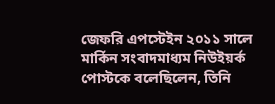জেফরি এপস্টেইন ২০১১ সালে মার্কিন সংবাদমাধ্যম নিউইয়র্ক পোস্টকে বলেছিলেন, তিনি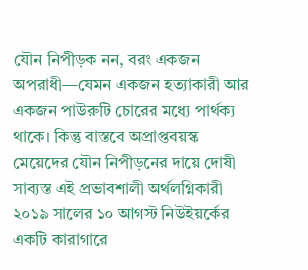যৌন নিপীড়ক নন, বরং একজন অপরাধী—যেমন একজন হত্যাকারী আর একজন পাউরুটি চোরের মধ্যে পার্থক্য থাকে। কিন্তু বাস্তবে অপ্রাপ্তবয়স্ক মেয়েদের যৌন নিপীড়নের দায়ে দোষী সাব্যস্ত এই প্রভাবশালী অর্থলগ্নিকারী ২০১৯ সালের ১০ আগস্ট নিউইয়র্কের একটি কারাগারে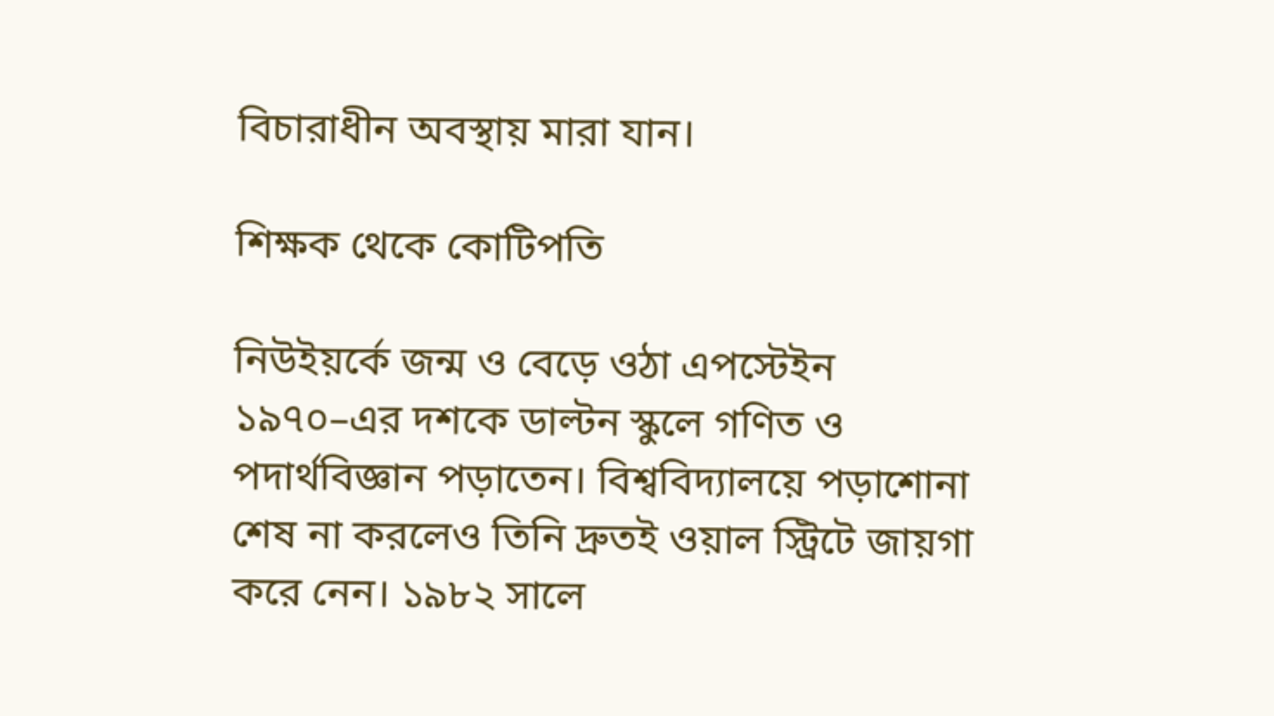বিচারাধীন অবস্থায় মারা যান।

শিক্ষক থেকে কোটিপতি

নিউইয়র্কে জন্ম ও বেড়ে ওঠা এপস্টেইন ১৯৭০–এর দশকে ডাল্টন স্কুলে গণিত ও পদার্থবিজ্ঞান পড়াতেন। বিশ্ববিদ্যালয়ে পড়াশোনা শেষ না করলেও তিনি দ্রুতই ওয়াল স্ট্রিটে জায়গা করে নেন। ১৯৮২ সালে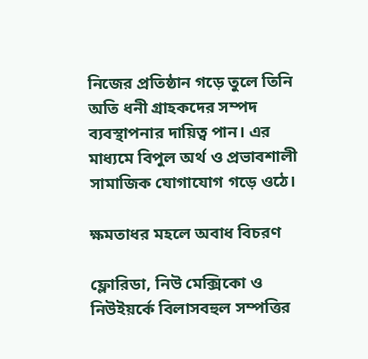নিজের প্রতিষ্ঠান গড়ে তুলে তিনি অতি ধনী গ্রাহকদের সম্পদ ব্যবস্থাপনার দায়িত্ব পান। এর মাধ্যমে বিপুল অর্থ ও প্রভাবশালী সামাজিক যোগাযোগ গড়ে ওঠে।

ক্ষমতাধর মহলে অবাধ বিচরণ

ফ্লোরিডা, নিউ মেক্সিকো ও নিউইয়র্কে বিলাসবহুল সম্পত্তির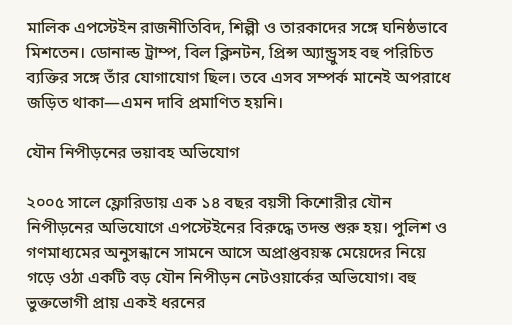মালিক এপস্টেইন রাজনীতিবিদ, শিল্পী ও তারকাদের সঙ্গে ঘনিষ্ঠভাবে মিশতেন। ডোনাল্ড ট্রাম্প, বিল ক্লিনটন, প্রিন্স অ্যান্ড্রুসহ বহু পরিচিত ব্যক্তির সঙ্গে তাঁর যোগাযোগ ছিল। তবে এসব সম্পর্ক মানেই অপরাধে জড়িত থাকা—এমন দাবি প্রমাণিত হয়নি।

যৌন নিপীড়নের ভয়াবহ অভিযোগ

২০০৫ সালে ফ্লোরিডায় এক ১৪ বছর বয়সী কিশোরীর যৌন নিপীড়নের অভিযোগে এপস্টেইনের বিরুদ্ধে তদন্ত শুরু হয়। পুলিশ ও গণমাধ্যমের অনুসন্ধানে সামনে আসে অপ্রাপ্তবয়স্ক মেয়েদের নিয়ে গড়ে ওঠা একটি বড় যৌন নিপীড়ন নেটওয়ার্কের অভিযোগ। বহু ভুক্তভোগী প্রায় একই ধরনের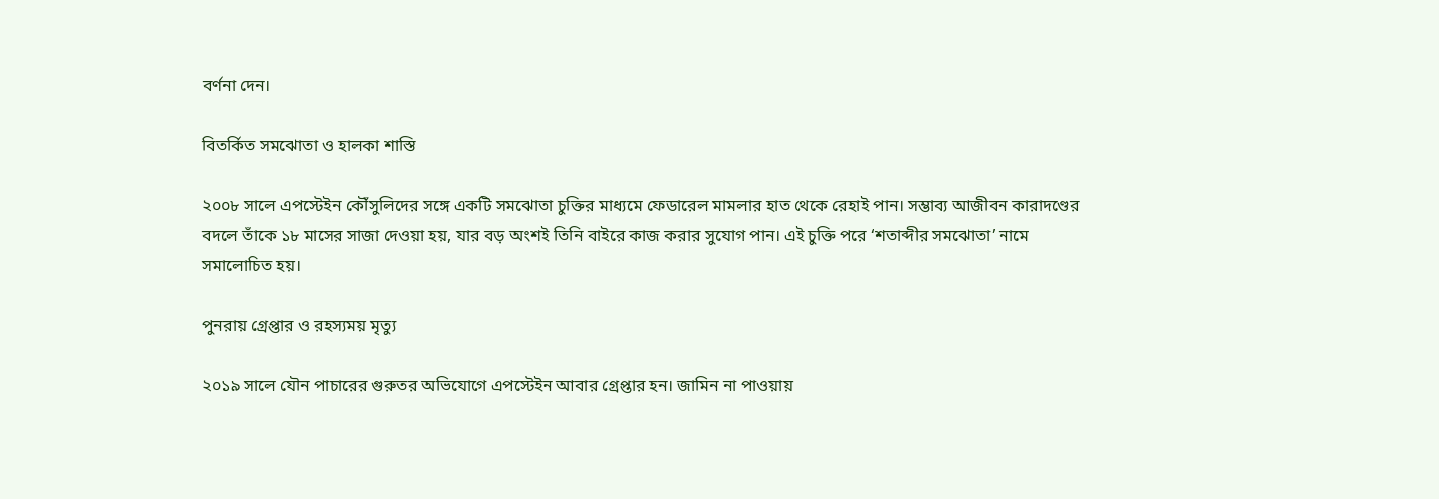বর্ণনা দেন।

বিতর্কিত সমঝোতা ও হালকা শাস্তি

২০০৮ সালে এপস্টেইন কৌঁসুলিদের সঙ্গে একটি সমঝোতা চুক্তির মাধ্যমে ফেডারেল মামলার হাত থেকে রেহাই পান। সম্ভাব্য আজীবন কারাদণ্ডের বদলে তাঁকে ১৮ মাসের সাজা দেওয়া হয়, যার বড় অংশই তিনি বাইরে কাজ করার সুযোগ পান। এই চুক্তি পরে ‘শতাব্দীর সমঝোতা’ নামে সমালোচিত হয়।

পুনরায় গ্রেপ্তার ও রহস্যময় মৃত্যু

২০১৯ সালে যৌন পাচারের গুরুতর অভিযোগে এপস্টেইন আবার গ্রেপ্তার হন। জামিন না পাওয়ায়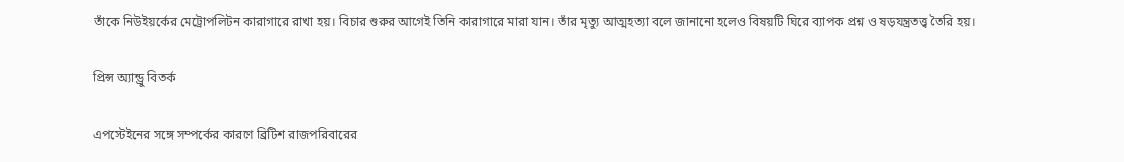তাঁকে নিউইয়র্কের মেট্রোপলিটন কারাগারে রাখা হয়। বিচার শুরুর আগেই তিনি কারাগারে মারা যান। তাঁর মৃত্যু আত্মহত্যা বলে জানানো হলেও বিষয়টি ঘিরে ব্যাপক প্রশ্ন ও ষড়যন্ত্রতত্ত্ব তৈরি হয়।

প্রিন্স অ্যান্ড্রু বিতর্ক

এপস্টেইনের সঙ্গে সম্পর্কের কারণে ব্রিটিশ রাজপরিবারের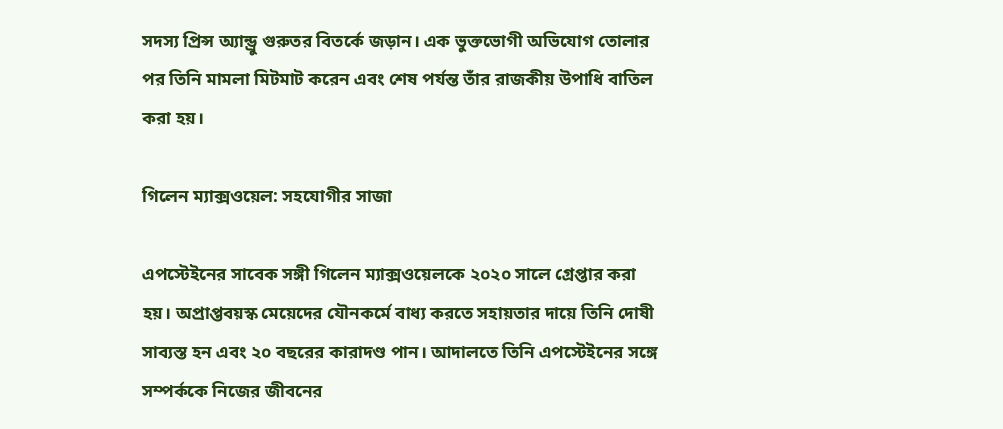সদস্য প্রিন্স অ্যান্ড্রু গুরুতর বিতর্কে জড়ান। এক ভুক্তভোগী অভিযোগ তোলার পর তিনি মামলা মিটমাট করেন এবং শেষ পর্যন্ত তাঁর রাজকীয় উপাধি বাতিল করা হয়।

গিলেন ম্যাক্সওয়েল: সহযোগীর সাজা

এপস্টেইনের সাবেক সঙ্গী গিলেন ম্যাক্সওয়েলকে ২০২০ সালে গ্রেপ্তার করা হয়। অপ্রাপ্তবয়স্ক মেয়েদের যৌনকর্মে বাধ্য করতে সহায়তার দায়ে তিনি দোষী সাব্যস্ত হন এবং ২০ বছরের কারাদণ্ড পান। আদালতে তিনি এপস্টেইনের সঙ্গে সম্পর্ককে নিজের জীবনের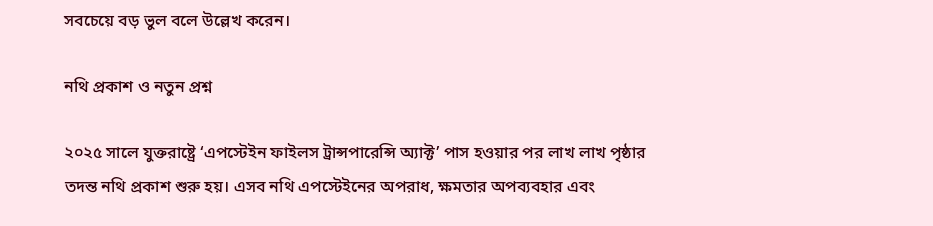সবচেয়ে বড় ভুল বলে উল্লেখ করেন।

নথি প্রকাশ ও নতুন প্রশ্ন

২০২৫ সালে যুক্তরাষ্ট্রে ‘এপস্টেইন ফাইলস ট্রান্সপারেন্সি অ্যাক্ট’ পাস হওয়ার পর লাখ লাখ পৃষ্ঠার তদন্ত নথি প্রকাশ শুরু হয়। এসব নথি এপস্টেইনের অপরাধ, ক্ষমতার অপব্যবহার এবং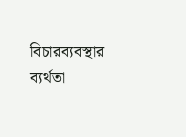বিচারব্যবস্থার ব্যর্থতা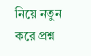নিয়ে নতুন করে প্রশ্ন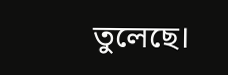তুলেছে।